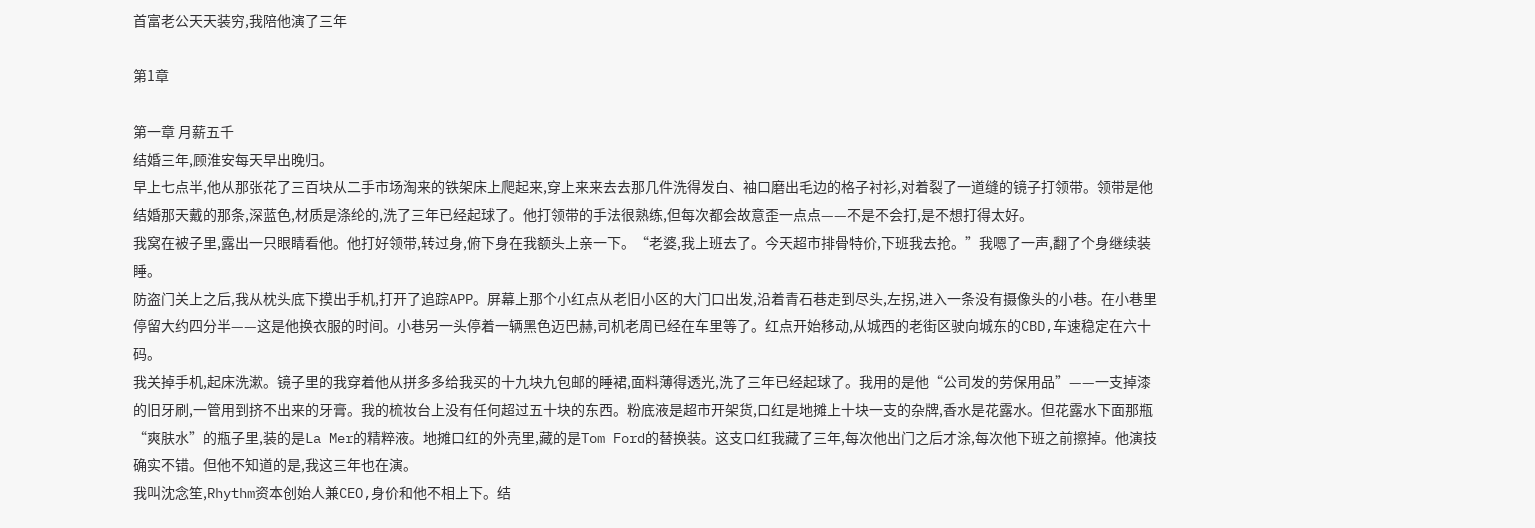首富老公天天装穷,我陪他演了三年

第1章

第一章 月薪五千
结婚三年,顾淮安每天早出晚归。
早上七点半,他从那张花了三百块从二手市场淘来的铁架床上爬起来,穿上来来去去那几件洗得发白、袖口磨出毛边的格子衬衫,对着裂了一道缝的镜子打领带。领带是他结婚那天戴的那条,深蓝色,材质是涤纶的,洗了三年已经起球了。他打领带的手法很熟练,但每次都会故意歪一点点——不是不会打,是不想打得太好。
我窝在被子里,露出一只眼睛看他。他打好领带,转过身,俯下身在我额头上亲一下。“老婆,我上班去了。今天超市排骨特价,下班我去抢。”我嗯了一声,翻了个身继续装睡。
防盗门关上之后,我从枕头底下摸出手机,打开了追踪APP。屏幕上那个小红点从老旧小区的大门口出发,沿着青石巷走到尽头,左拐,进入一条没有摄像头的小巷。在小巷里停留大约四分半——这是他换衣服的时间。小巷另一头停着一辆黑色迈巴赫,司机老周已经在车里等了。红点开始移动,从城西的老街区驶向城东的CBD,车速稳定在六十码。
我关掉手机,起床洗漱。镜子里的我穿着他从拼多多给我买的十九块九包邮的睡裙,面料薄得透光,洗了三年已经起球了。我用的是他“公司发的劳保用品”——一支掉漆的旧牙刷,一管用到挤不出来的牙膏。我的梳妆台上没有任何超过五十块的东西。粉底液是超市开架货,口红是地摊上十块一支的杂牌,香水是花露水。但花露水下面那瓶“爽肤水”的瓶子里,装的是La Mer的精粹液。地摊口红的外壳里,藏的是Tom Ford的替换装。这支口红我藏了三年,每次他出门之后才涂,每次他下班之前擦掉。他演技确实不错。但他不知道的是,我这三年也在演。
我叫沈念笙,Rhythm资本创始人兼CEO,身价和他不相上下。结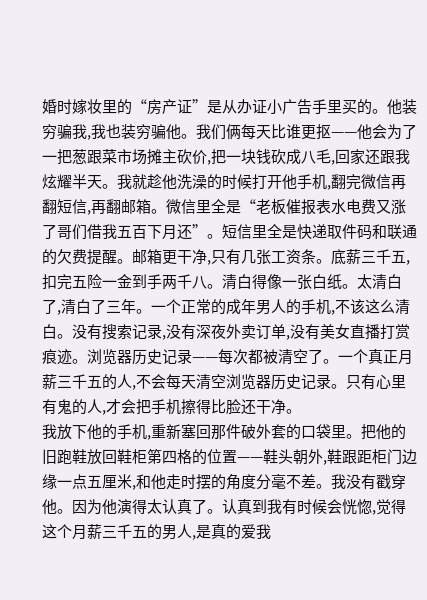婚时嫁妆里的“房产证”是从办证小广告手里买的。他装穷骗我,我也装穷骗他。我们俩每天比谁更抠——他会为了一把葱跟菜市场摊主砍价,把一块钱砍成八毛,回家还跟我炫耀半天。我就趁他洗澡的时候打开他手机,翻完微信再翻短信,再翻邮箱。微信里全是“老板催报表水电费又涨了哥们借我五百下月还”。短信里全是快递取件码和联通的欠费提醒。邮箱更干净,只有几张工资条。底薪三千五,扣完五险一金到手两千八。清白得像一张白纸。太清白了,清白了三年。一个正常的成年男人的手机,不该这么清白。没有搜索记录,没有深夜外卖订单,没有美女直播打赏痕迹。浏览器历史记录——每次都被清空了。一个真正月薪三千五的人,不会每天清空浏览器历史记录。只有心里有鬼的人,才会把手机擦得比脸还干净。
我放下他的手机,重新塞回那件破外套的口袋里。把他的旧跑鞋放回鞋柜第四格的位置——鞋头朝外,鞋跟距柜门边缘一点五厘米,和他走时摆的角度分毫不差。我没有戳穿他。因为他演得太认真了。认真到我有时候会恍惚,觉得这个月薪三千五的男人,是真的爱我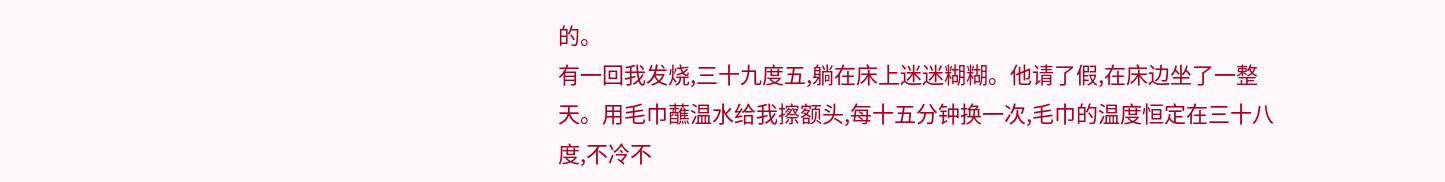的。
有一回我发烧,三十九度五,躺在床上迷迷糊糊。他请了假,在床边坐了一整天。用毛巾蘸温水给我擦额头,每十五分钟换一次,毛巾的温度恒定在三十八度,不冷不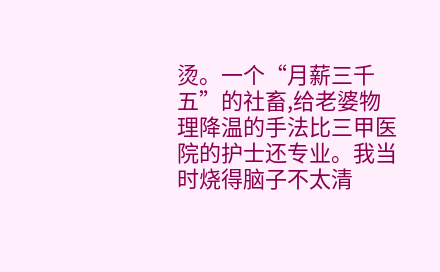烫。一个“月薪三千五”的社畜,给老婆物理降温的手法比三甲医院的护士还专业。我当时烧得脑子不太清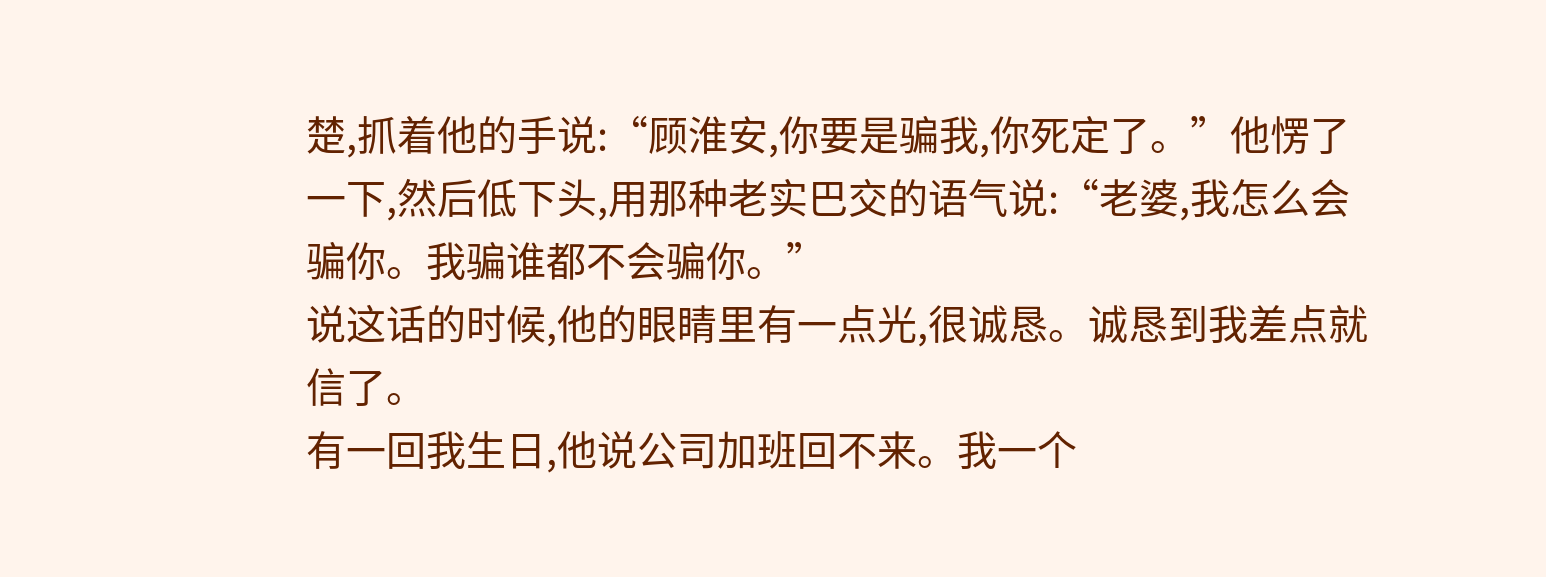楚,抓着他的手说:“顾淮安,你要是骗我,你死定了。”他愣了一下,然后低下头,用那种老实巴交的语气说:“老婆,我怎么会骗你。我骗谁都不会骗你。”
说这话的时候,他的眼睛里有一点光,很诚恳。诚恳到我差点就信了。
有一回我生日,他说公司加班回不来。我一个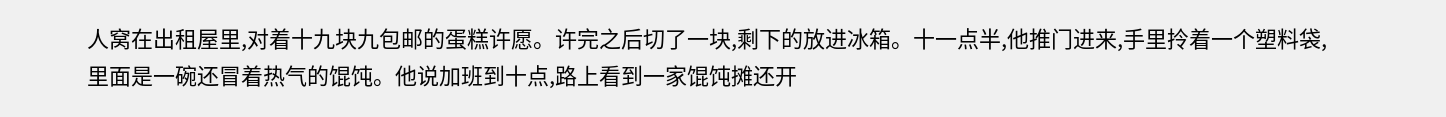人窝在出租屋里,对着十九块九包邮的蛋糕许愿。许完之后切了一块,剩下的放进冰箱。十一点半,他推门进来,手里拎着一个塑料袋,里面是一碗还冒着热气的馄饨。他说加班到十点,路上看到一家馄饨摊还开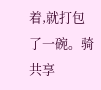着,就打包了一碗。骑共享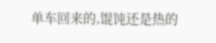单车回来的,馄饨还是热的